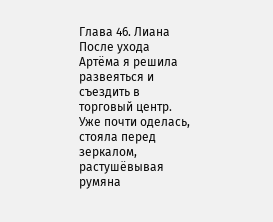Глава 46. Лиана
После ухода Артёма я решила развеяться и съездить в торговый центр. Уже почти оделась, стояла перед зеркалом, растушёвывая румяна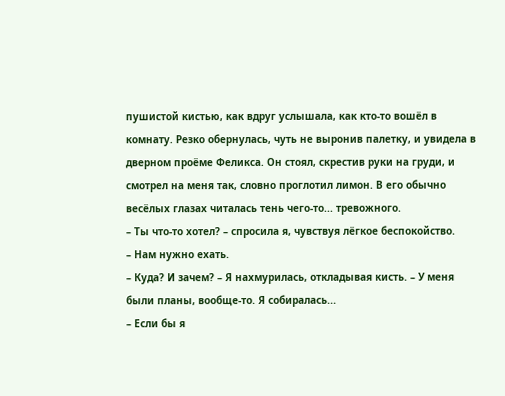пушистой кистью, как вдруг услышала, как кто-то вошёл в комнату. Резко обернулась, чуть не выронив палетку, и увидела в дверном проёме Феликса. Он стоял, скрестив руки на груди, и смотрел на меня так, словно проглотил лимон. В его обычно весёлых глазах читалась тень чего-то... тревожного.
– Ты что-то хотел? – спросила я, чувствуя лёгкое беспокойство.
– Нам нужно ехать.
– Куда? И зачем? – Я нахмурилась, откладывая кисть. – У меня были планы, вообще-то. Я собиралась...
– Если бы я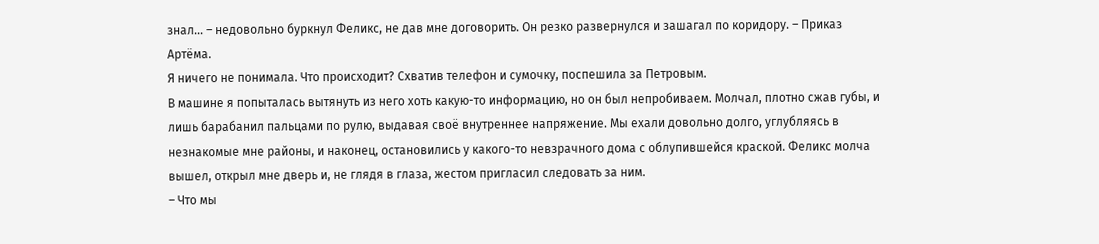знал... – недовольно буркнул Феликс, не дав мне договорить. Он резко развернулся и зашагал по коридору. – Приказ Артёма.
Я ничего не понимала. Что происходит? Схватив телефон и сумочку, поспешила за Петровым.
В машине я попыталась вытянуть из него хоть какую-то информацию, но он был непробиваем. Молчал, плотно сжав губы, и лишь барабанил пальцами по рулю, выдавая своё внутреннее напряжение. Мы ехали довольно долго, углубляясь в незнакомые мне районы, и наконец, остановились у какого-то невзрачного дома с облупившейся краской. Феликс молча вышел, открыл мне дверь и, не глядя в глаза, жестом пригласил следовать за ним.
– Что мы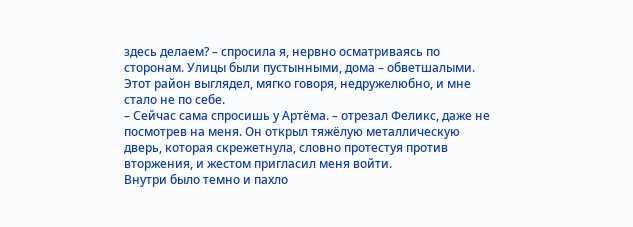здесь делаем? – спросила я, нервно осматриваясь по сторонам. Улицы были пустынными, дома – обветшалыми. Этот район выглядел, мягко говоря, недружелюбно, и мне стало не по себе.
– Сейчас сама спросишь у Артёма. – отрезал Феликс, даже не посмотрев на меня. Он открыл тяжёлую металлическую дверь, которая скрежетнула, словно протестуя против вторжения, и жестом пригласил меня войти.
Внутри было темно и пахло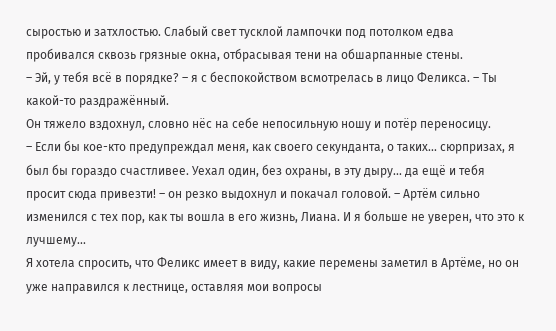сыростью и затхлостью. Слабый свет тусклой лампочки под потолком едва пробивался сквозь грязные окна, отбрасывая тени на обшарпанные стены.
– Эй, у тебя всё в порядке? – я с беспокойством всмотрелась в лицо Феликса. – Ты какой-то раздражённый.
Он тяжело вздохнул, словно нёс на себе непосильную ношу и потёр переносицу.
– Если бы кое-кто предупреждал меня, как своего секунданта, о таких... сюрпризах, я был бы гораздо счастливее. Уехал один, без охраны, в эту дыру... да ещё и тебя просит сюда привезти! – он резко выдохнул и покачал головой. – Артём сильно изменился с тех пор, как ты вошла в его жизнь, Лиана. И я больше не уверен, что это к лучшему...
Я хотела спросить, что Феликс имеет в виду, какие перемены заметил в Артёме, но он уже направился к лестнице, оставляя мои вопросы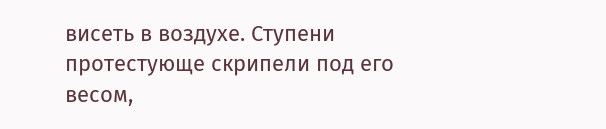висеть в воздухе. Ступени протестующе скрипели под его весом,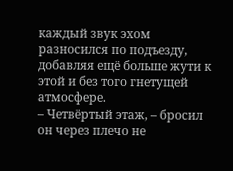каждый звук эхом разносился по подъезду, добавляя ещё больше жути к этой и без того гнетущей атмосфере.
– Четвёртый этаж, – бросил он через плечо не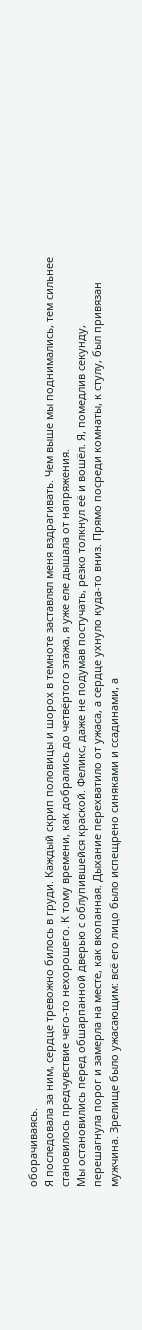оборачиваясь.
Я последовала за ним, сердце тревожно билось в груди. Каждый скрип половицы и шорох в темноте заставлял меня вздрагивать. Чем выше мы поднимались, тем сильнее становилось предчувствие чего-то нехорошего. К тому времени, как добрались до четвёртого этажа, я уже еле дышала от напряжения.
Мы остановились перед обшарпанной дверью с облупившейся краской. Феликс, даже не подумав постучать, резко толкнул её и вошёл. Я, помедлив секунду, перешагнула порог и замерла на месте, как вкопанная. Дыхание перехватило от ужаса, а сердце ухнуло куда-то вниз. Прямо посреди комнаты, к стулу, был привязан мужчина. Зрелище было ужасающим: всё его лицо было испещрено синяками и ссадинами, а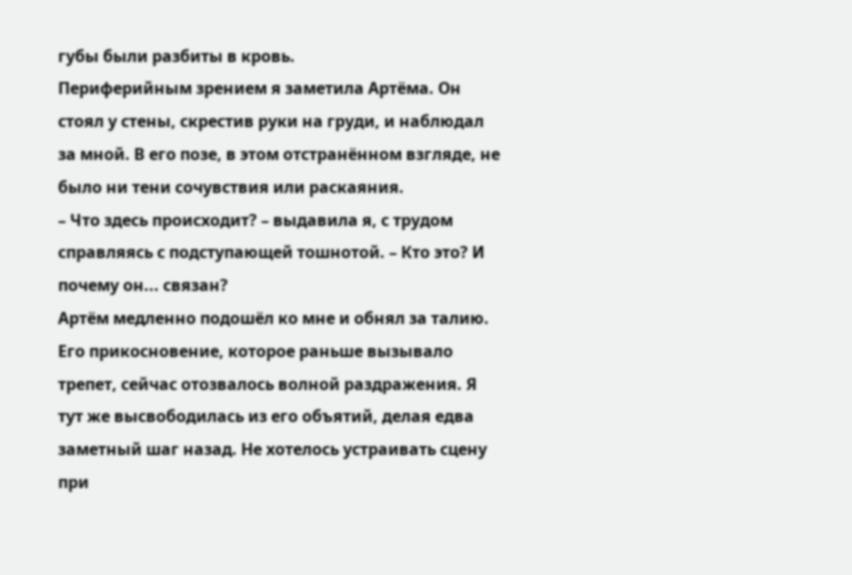губы были разбиты в кровь.
Периферийным зрением я заметила Артёма. Он стоял у стены, скрестив руки на груди, и наблюдал за мной. В его позе, в этом отстранённом взгляде, не было ни тени сочувствия или раскаяния.
– Что здесь происходит? – выдавила я, с трудом справляясь с подступающей тошнотой. – Кто это? И почему он... связан?
Артём медленно подошёл ко мне и обнял за талию. Его прикосновение, которое раньше вызывало трепет, сейчас отозвалось волной раздражения. Я тут же высвободилась из его объятий, делая едва заметный шаг назад. Не хотелось устраивать сцену при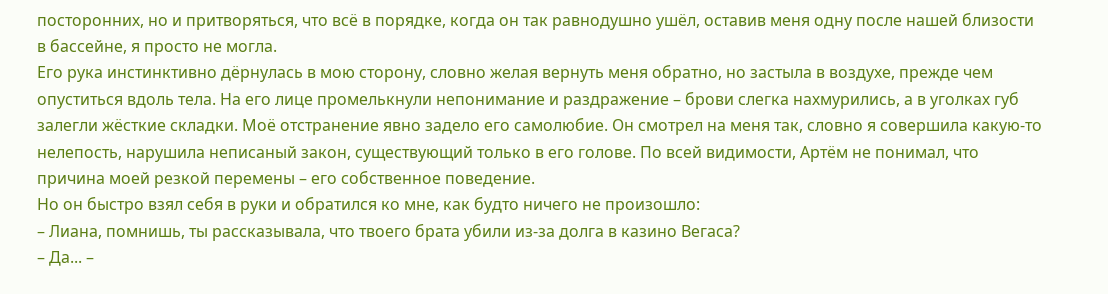посторонних, но и притворяться, что всё в порядке, когда он так равнодушно ушёл, оставив меня одну после нашей близости в бассейне, я просто не могла.
Его рука инстинктивно дёрнулась в мою сторону, словно желая вернуть меня обратно, но застыла в воздухе, прежде чем опуститься вдоль тела. На его лице промелькнули непонимание и раздражение – брови слегка нахмурились, а в уголках губ залегли жёсткие складки. Моё отстранение явно задело его самолюбие. Он смотрел на меня так, словно я совершила какую-то нелепость, нарушила неписаный закон, существующий только в его голове. По всей видимости, Артём не понимал, что причина моей резкой перемены – его собственное поведение.
Но он быстро взял себя в руки и обратился ко мне, как будто ничего не произошло:
– Лиана, помнишь, ты рассказывала, что твоего брата убили из-за долга в казино Вегаса?
– Да... –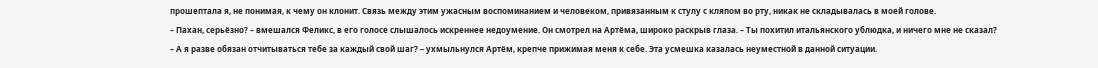прошептала я, не понимая, к чему он клонит. Связь между этим ужасным воспоминанием и человеком, привязанным к стулу с кляпом во рту, никак не складывалась в моей голове.
– Пахан, серьёзно? – вмешался Феликс, в его голосе слышалось искреннее недоумение. Он смотрел на Артёма, широко раскрыв глаза. – Ты похитил итальянского ублюдка, и ничего мне не сказал?
– А я разве обязан отчитываться тебе за каждый свой шаг? – ухмыльнулся Артём, крепче прижимая меня к себе. Эта усмешка казалась неуместной в данной ситуации.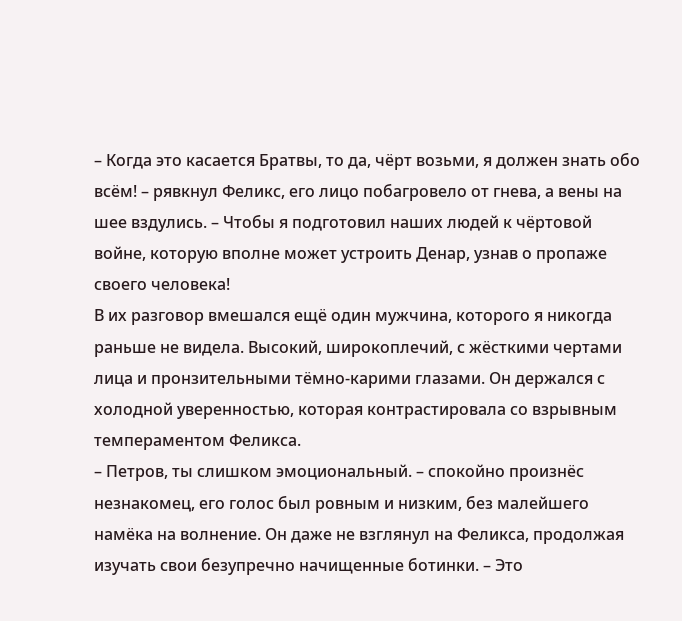– Когда это касается Братвы, то да, чёрт возьми, я должен знать обо всём! – рявкнул Феликс, его лицо побагровело от гнева, а вены на шее вздулись. – Чтобы я подготовил наших людей к чёртовой войне, которую вполне может устроить Денар, узнав о пропаже своего человека!
В их разговор вмешался ещё один мужчина, которого я никогда раньше не видела. Высокий, широкоплечий, с жёсткими чертами лица и пронзительными тёмно-карими глазами. Он держался с холодной уверенностью, которая контрастировала со взрывным темпераментом Феликса.
– Петров, ты слишком эмоциональный. – спокойно произнёс незнакомец, его голос был ровным и низким, без малейшего намёка на волнение. Он даже не взглянул на Феликса, продолжая изучать свои безупречно начищенные ботинки. – Это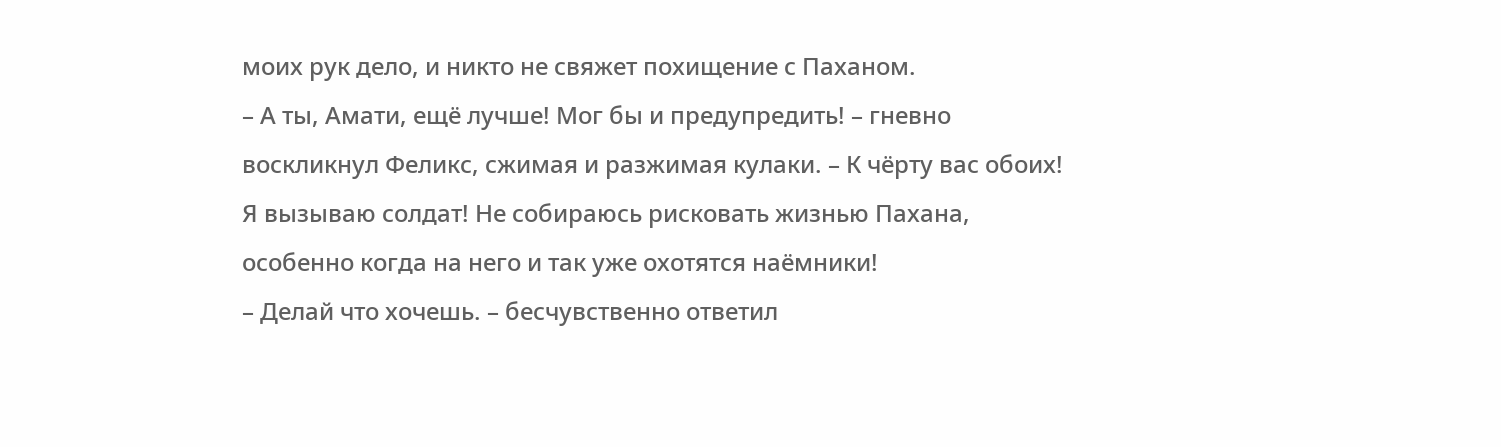моих рук дело, и никто не свяжет похищение с Паханом.
– А ты, Амати, ещё лучше! Мог бы и предупредить! – гневно воскликнул Феликс, сжимая и разжимая кулаки. – К чёрту вас обоих! Я вызываю солдат! Не собираюсь рисковать жизнью Пахана, особенно когда на него и так уже охотятся наёмники!
– Делай что хочешь. – бесчувственно ответил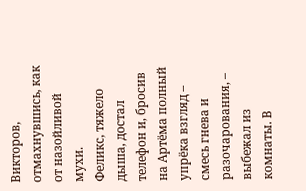Викторов, отмахнувшись, как от назойливой мухи.
Феликс, тяжело дыша, достал телефон и, бросив на Артёма полный упрёка взгляд – смесь гнева и разочарования, – выбежал из комнаты. В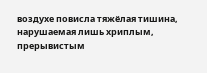воздухе повисла тяжёлая тишина, нарушаемая лишь хриплым, прерывистым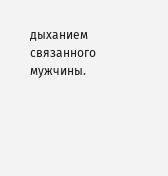дыханием связанного мужчины.